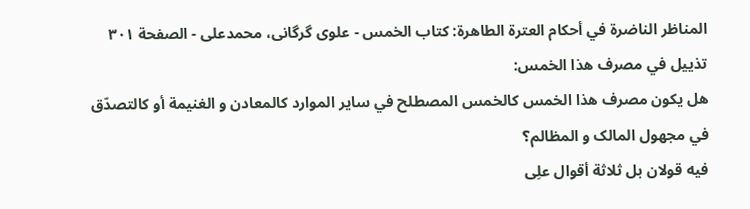المناظر الناضرة في أحکام العترة الطاهرة: کتاب الخمس - علوی گرگانی، محمدعلی - الصفحة ٣٠١
تذييل في مصرف هذا الخمس:
هل يکون مصرف هذا الخمس کالخمس المصطلح في ساير الموارد کالمعادن و الغنيمة أو کالتصدّق في مجهول المالک و المظالم؟
فيه قولان بل ثلاثة أقوال علِی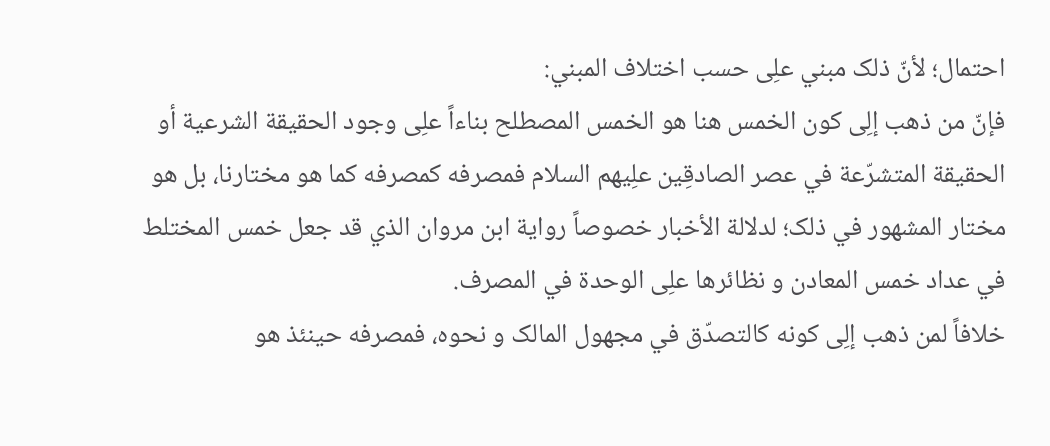احتمال؛ لأنّ ذلک مبني علِی حسب اختلاف المبني:
فإنّ من ذهب إلِی کون الخمس هنا هو الخمس المصطلح بناءاً علِی وجود الحقيقة الشرعية أو الحقيقة المتشرّعة في عصر الصادقِین علِیهم السلام فمصرفه کمصرفه کما هو مختارنا، بل هو مختار المشهور في ذلک؛ لدلالة الأخبار خصوصاً رواية ابن مروان الذي قد جعل خمس المختلط في عداد خمس المعادن و نظائرها علِی الوحدة في المصرف.
خلافاً لمن ذهب إلِی کونه کالتصدّق في مجهول المالک و نحوه، فمصرفه حينئذ هو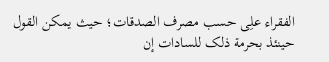الفقراء علِی حسب مصرف الصدقات؛ حيث يمکن القول حينئذ بحرمة ذلک للسادات إن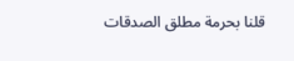قلنا بحرمة مطلق الصدقات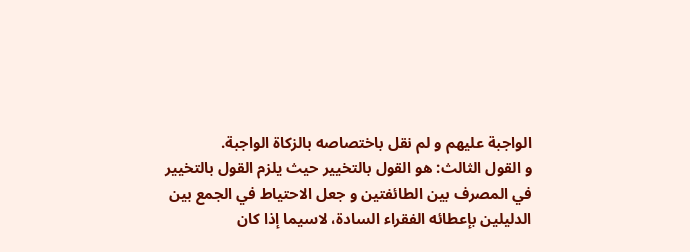الواجبة عليهم و لم نقل باختصاصه بالزکاة الواجبة.
و القول الثالث: هو القول بالتخيير حيث يلزم القول بالتخيير في المصرف بين الطائفتين و جعل الاحتياط في الجمع بين الدليلين بإعطائه الفقراء السادة، لاسيما إذا کان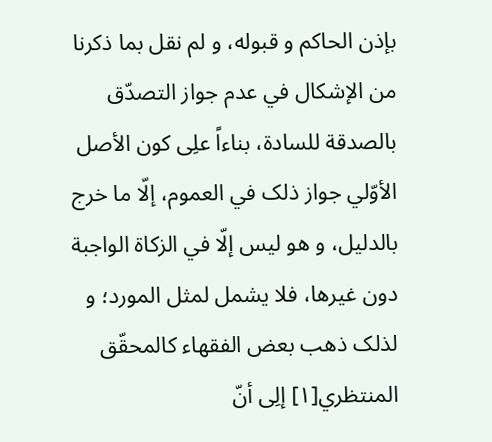بإذن الحاکم و قبوله، و لم نقل بما ذکرنا من الإشکال في عدم جواز التصدّق بالصدقة للسادة، بناءاً علِی کون الأصل الأوّلي جواز ذلک في العموم، إلّا ما خرج بالدليل، و هو ليس إلّا في الزکاة الواجبة دون غيرها، فلا يشمل لمثل المورد؛ و لذلک ذهب بعض الفقهاء کالمحقّق المنتظري[١] إلِی أنّ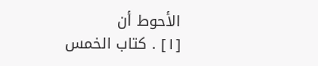الأحوط أن
[١] . کتاب الخمس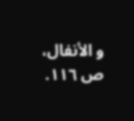و الأنفال، ص ١١٦.